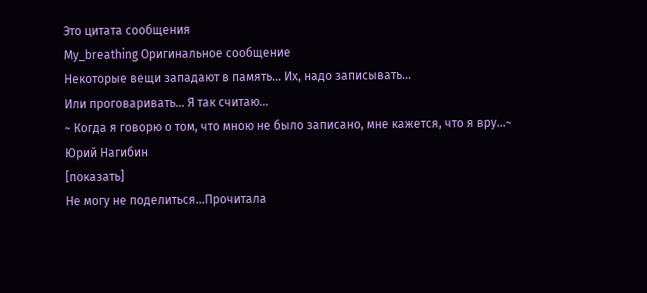Это цитата сообщения
My_breathing Оригинальное сообщение
Некоторые вещи западают в память... Их, надо записывать...
Или проговаривать... Я так считаю...
~ Когда я говорю о том, что мною не было записано, мне кажется, что я вру…~
Юрий Нагибин
[показать]
Не могу не поделиться...Прочитала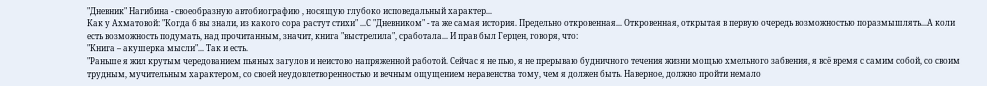"Дневник" Нагибина - своеобразную автобиографию , носящую глубоко исповедальный характер...
Как у Ахматовой: "Когда б вы знали, из какого сора растут стихи" ...С "Дневником" - та же самая история. Предельно откровенная... Откровенная, открытая в первую очередь возможностью поразмышлять...А коли есть возможность подумать, над прочитанным, значит, книга "выстрелила", сработала... И прав был Герцен, говоря, что:
"Книга – акушерка мысли"... Так и есть.
"Раньше я жил крутым чередованием пьяных загулов и неистово напряженной работой. Сейчас я не пью, я не прерываю будничного течения жизни мощью хмельного забвения, я всё время с самим собой, со своим трудным, мучительным характером, со своей неудовлетворенностью и вечным ощущением неравенства тому, чем я должен быть. Наверное, должно пройти немало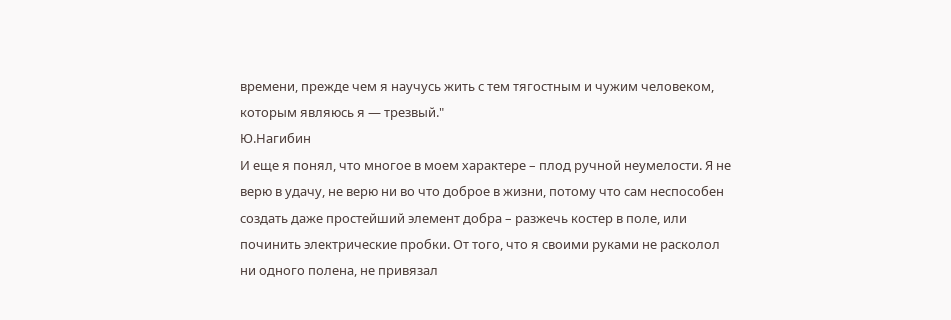времени, прежде чем я научусь жить с тем тягостным и чужим человеком, которым являюсь я — трезвый."
Ю.Нагибин
И еще я понял, что многое в моем характере – плод ручной неумелости. Я не верю в удачу, не верю ни во что доброе в жизни, потому что сам неспособен создать даже простейший элемент добра – разжечь костер в поле, или починить электрические пробки. От того, что я своими руками не расколол ни одного полена, не привязал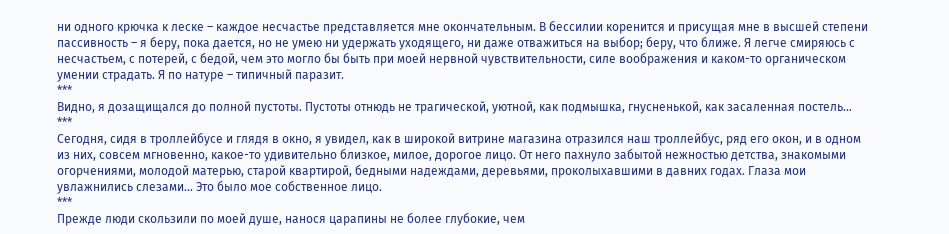ни одного крючка к леске – каждое несчастье представляется мне окончательным. В бессилии коренится и присущая мне в высшей степени пассивность – я беру, пока дается, но не умею ни удержать уходящего, ни даже отважиться на выбор; беру, что ближе. Я легче смиряюсь с несчастьем, с потерей, с бедой, чем это могло бы быть при моей нервной чувствительности, силе воображения и каком-то органическом умении страдать. Я по натуре – типичный паразит.
***
Видно, я дозащищался до полной пустоты. Пустоты отнюдь не трагической, уютной, как подмышка, гнусненькой, как засаленная постель...
***
Сегодня, сидя в троллейбусе и глядя в окно, я увидел, как в широкой витрине магазина отразился наш троллейбус, ряд его окон, и в одном из них, совсем мгновенно, какое-то удивительно близкое, милое, дорогое лицо. От него пахнуло забытой нежностью детства, знакомыми огорчениями, молодой матерью, старой квартирой, бедными надеждами, деревьями, проколыхавшими в давних годах. Глаза мои увлажнились слезами… Это было мое собственное лицо.
***
Прежде люди скользили по моей душе, нанося царапины не более глубокие, чем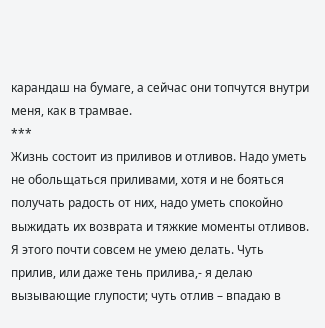карандаш на бумаге, а сейчас они топчутся внутри меня, как в трамвае.
***
Жизнь состоит из приливов и отливов. Надо уметь не обольщаться приливами, хотя и не бояться получать радость от них, надо уметь спокойно выжидать их возврата и тяжкие моменты отливов.
Я этого почти совсем не умею делать. Чуть прилив, или даже тень прилива,- я делаю вызывающие глупости; чуть отлив – впадаю в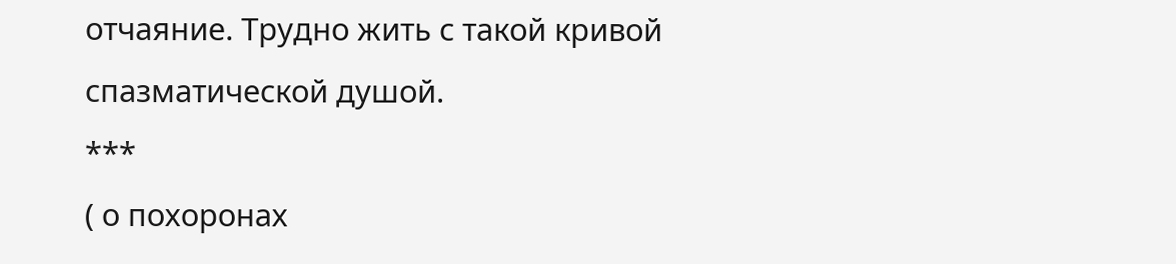отчаяние. Трудно жить с такой кривой спазматической душой.
***
( о похоронах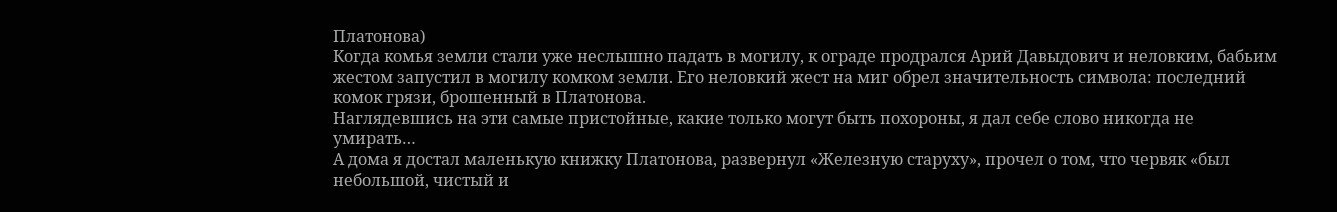Платонова)
Когда комья земли стали уже неслышно падать в могилу, к ограде продрался Арий Давыдович и неловким, бабьим жестом запустил в могилу комком земли. Его неловкий жест на миг обрел значительность символа: последний комок грязи, брошенный в Платонова.
Наглядевшись на эти самые пристойные, какие только могут быть похороны, я дал себе слово никогда не умирать…
А дома я достал маленькую книжку Платонова, развернул «Железную старуху», прочел о том, что червяк «был небольшой, чистый и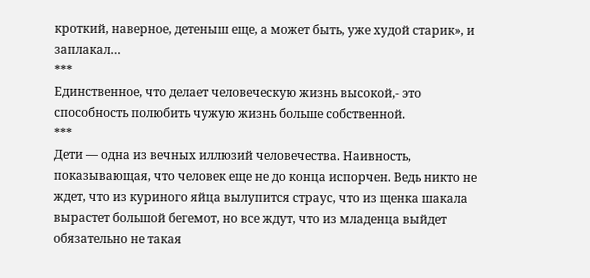кроткий, наверное, детеныш еще, а может быть, уже худой старик», и заплакал…
***
Единственное, что делает человеческую жизнь высокой,- это способность полюбить чужую жизнь больше собственной.
***
Дети — одна из вечных иллюзий человечества. Наивность, показывающая, что человек еще не до конца испорчен. Ведь никто не ждет, что из куриного яйца вылупится страус, что из щенка шакала вырастет большой бегемот, но все ждут, что из младенца выйдет обязательно не такая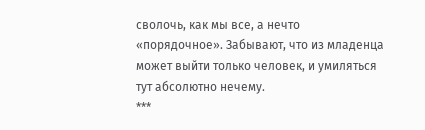сволочь, как мы все, а нечто «порядочное». Забывают, что из младенца может выйти только человек, и умиляться тут абсолютно нечему.
***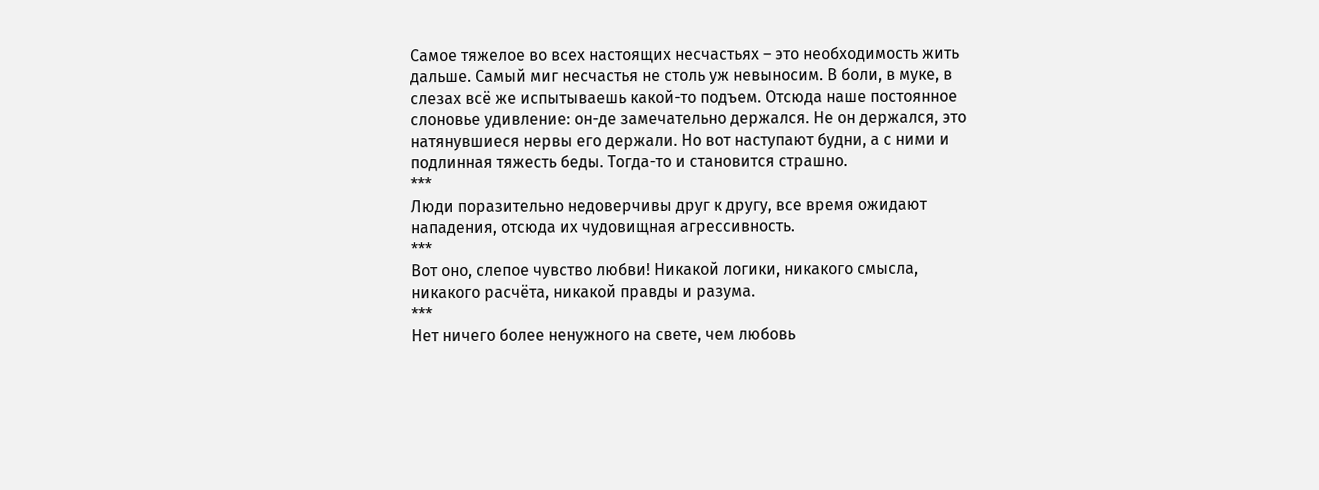Самое тяжелое во всех настоящих несчастьях – это необходимость жить дальше. Самый миг несчастья не столь уж невыносим. В боли, в муке, в слезах всё же испытываешь какой-то подъем. Отсюда наше постоянное слоновье удивление: он-де замечательно держался. Не он держался, это натянувшиеся нервы его держали. Но вот наступают будни, а с ними и подлинная тяжесть беды. Тогда-то и становится страшно.
***
Люди поразительно недоверчивы друг к другу, все время ожидают нападения, отсюда их чудовищная агрессивность.
***
Вот оно, слепое чувство любви! Никакой логики, никакого смысла, никакого расчёта, никакой правды и разума.
***
Нет ничего более ненужного на свете, чем любовь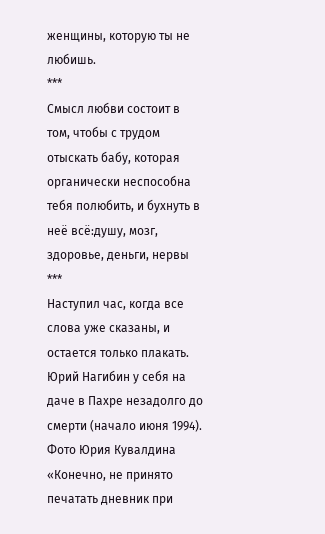женщины, которую ты не любишь.
***
Смысл любви состоит в том, чтобы с трудом отыскать бабу, которая органически неспособна тебя полюбить, и бухнуть в неё всё:душу, мозг, здоровье, деньги, нервы
***
Наступил час, когда все слова уже сказаны, и остается только плакать.
Юрий Нагибин у себя на даче в Пахре незадолго до смерти (начало июня 1994). Фото Юрия Кувалдина
«Конечно, не принято печатать дневник при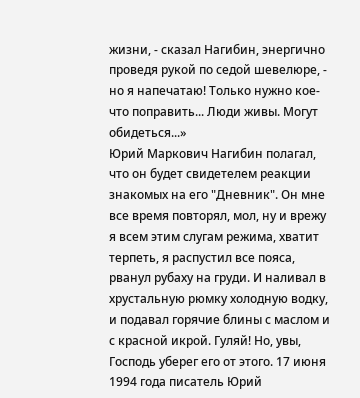жизни, - сказал Нагибин, энергично проведя рукой по седой шевелюре, - но я напечатаю! Только нужно кое-что поправить... Люди живы. Могут обидеться...»
Юрий Маркович Нагибин полагал, что он будет свидетелем реакции знакомых на его "Дневник". Он мне все время повторял, мол, ну и врежу я всем этим слугам режима, хватит терпеть, я распустил все пояса, рванул рубаху на груди. И наливал в хрустальную рюмку холодную водку, и подавал горячие блины с маслом и с красной икрой. Гуляй! Но, увы, Господь уберег его от этого. 17 июня 1994 года писатель Юрий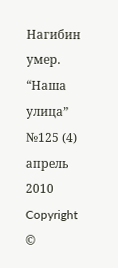Нагибин умер.
“Наша улица” №125 (4) апрель 2010
Copyright ©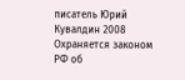писатель Юрий Кувалдин 2008
Охраняется законом РФ об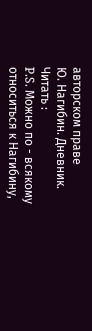авторском праве
Ю. Нагибин. Дневник.
Читать :
P.S. Можно по - всякому относиться к Нагибину,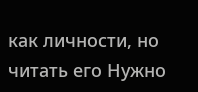как личности, но читать его Нужно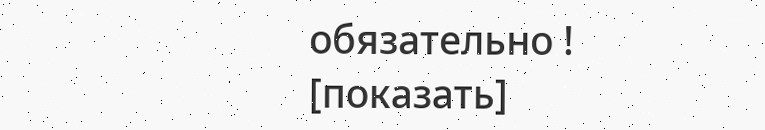обязательно !
[показать]